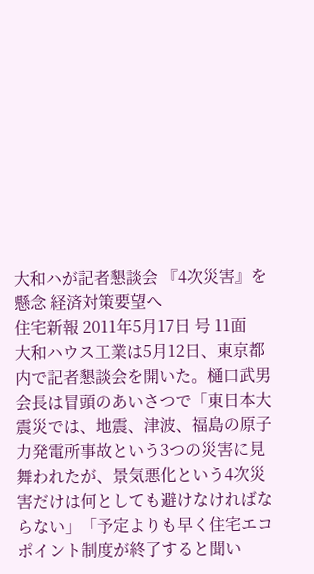大和ハが記者懇談会 『4次災害』を懸念 経済対策要望へ
住宅新報 2011年5月17日 号 11面
大和ハウス工業は5月12日、東京都内で記者懇談会を開いた。樋口武男会長は冒頭のあいさつで「東日本大震災では、地震、津波、福島の原子力発電所事故という3つの災害に見舞われたが、景気悪化という4次災害だけは何としても避けなければならない」「予定よりも早く住宅エコポイント制度が終了すると聞い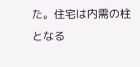た。住宅は内需の柱となる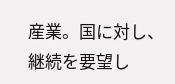産業。国に対し、継続を要望し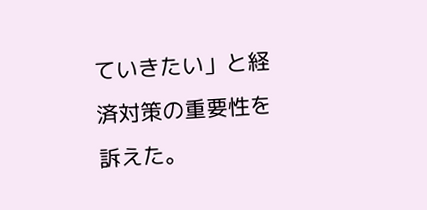ていきたい」と経済対策の重要性を訴えた。